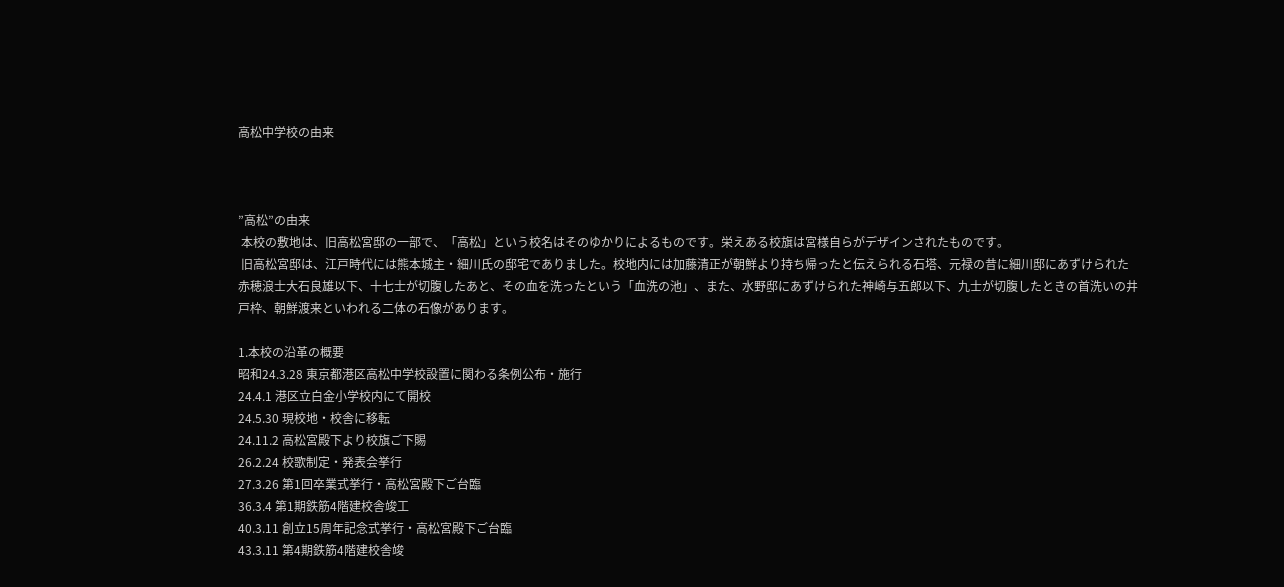高松中学校の由来



”高松”の由来
 本校の敷地は、旧高松宮邸の一部で、「高松」という校名はそのゆかりによるものです。栄えある校旗は宮様自らがデザインされたものです。
 旧高松宮邸は、江戸時代には熊本城主・細川氏の邸宅でありました。校地内には加藤清正が朝鮮より持ち帰ったと伝えられる石塔、元禄の昔に細川邸にあずけられた赤穂浪士大石良雄以下、十七士が切腹したあと、その血を洗ったという「血洗の池」、また、水野邸にあずけられた神崎与五郎以下、九士が切腹したときの首洗いの井戸枠、朝鮮渡来といわれる二体の石像があります。

1.本校の沿革の概要
昭和24.3.28 東京都港区高松中学校設置に関わる条例公布・施行
24.4.1 港区立白金小学校内にて開校
24.5.30 現校地・校舎に移転
24.11.2 高松宮殿下より校旗ご下賜
26.2.24 校歌制定・発表会挙行
27.3.26 第1回卒業式挙行・高松宮殿下ご台臨
36.3.4 第1期鉄筋4階建校舎竣工
40.3.11 創立15周年記念式挙行・高松宮殿下ご台臨
43.3.11 第4期鉄筋4階建校舎竣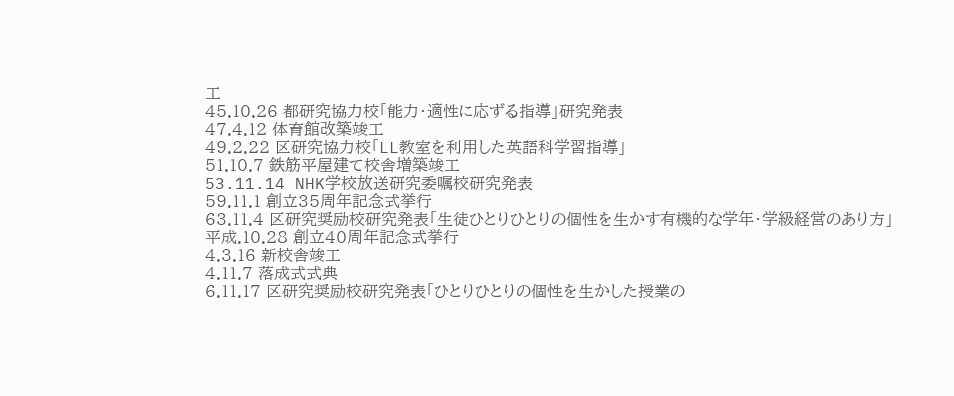工
45.10.26 都研究協力校「能力・適性に応ずる指導」研究発表
47.4.12 体育館改築竣工
49.2.22 区研究協力校「LL教室を利用した英語科学習指導」
51.10.7 鉄筋平屋建て校舎増築竣工
53.11.14 NHK学校放送研究委嘱校研究発表
59.11.1 創立35周年記念式挙行
63.11.4 区研究奨励校研究発表「生徒ひとりひとりの個性を生かす有機的な学年・学級経営のあり方」
平成.10.28 創立40周年記念式挙行
4.3.16 新校舎竣工
4.11.7 落成式式典
6.11.17 区研究奨励校研究発表「ひとりひとりの個性を生かした授業の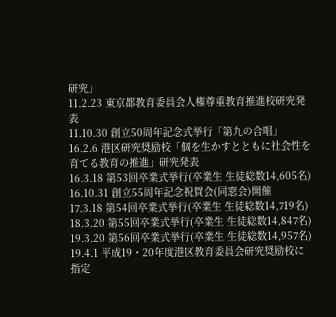研究」
11.2.23 東京都教育委員会人権尊重教育推進校研究発表
11.10.30 創立50周年記念式挙行「第九の合唱」
16.2.6 港区研究奨励校「個を生かすとともに社会性を育てる教育の推進」研究発表
16.3.18 第53回卒業式挙行(卒業生 生徒総数14,605名)
16.10.31 創立55周年記念祝賀会(同窓会)開催
17.3.18 第54回卒業式挙行(卒業生 生徒総数14,719名)
18.3.20 第55回卒業式挙行(卒業生 生徒総数14,847名)
19.3.20 第56回卒業式挙行(卒業生 生徒総数14,957名)
19.4.1 平成19・20年度港区教育委員会研究奨励校に指定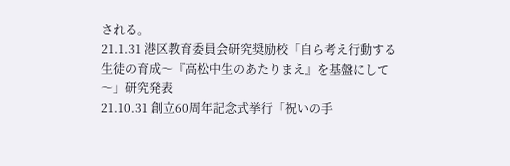される。
21.1.31 港区教育委員会研究奨励校「自ら考え行動する生徒の育成〜『高松中生のあたりまえ』を基盤にして〜」研究発表
21.10.31 創立60周年記念式挙行「祝いの手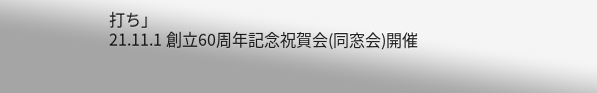打ち」
21.11.1 創立60周年記念祝賀会(同窓会)開催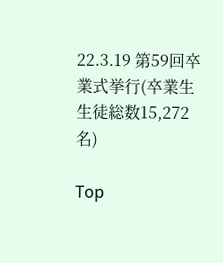22.3.19 第59回卒業式挙行(卒業生 生徒総数15,272名)

Top